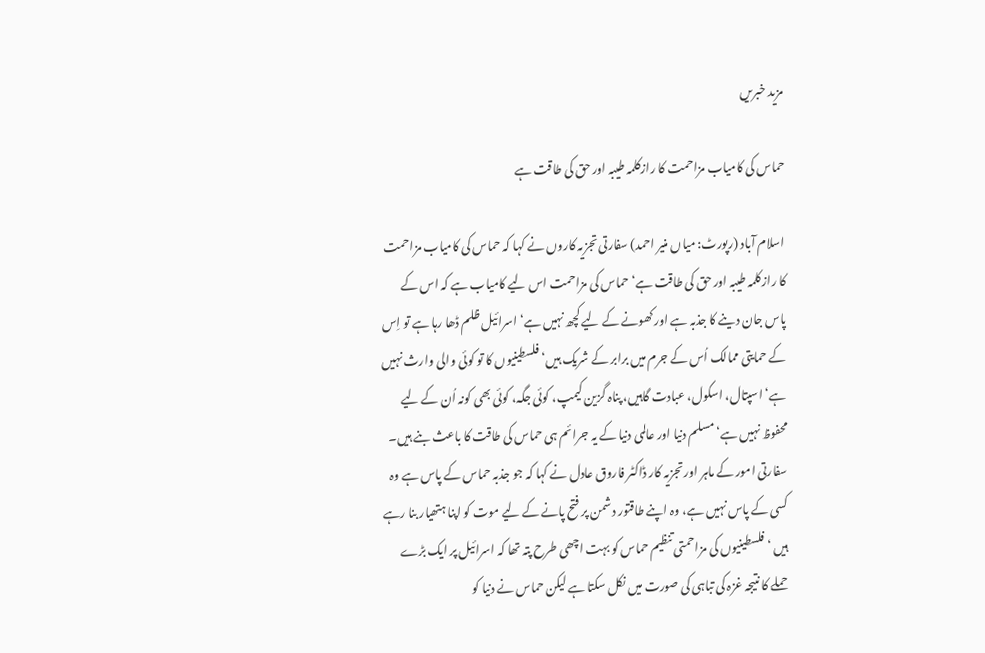مزید خبریں

حماس کی کامیاب مزاحمت کا رازکلمہ طیبہ اور حق کی طاقت ہے

اسلام آباد (رپورٹ: میاں منیر احمد) سفارتی تجزیہ کاروں نے کہا کہ حماس کی کامیاب مزاحمت کا رازکلمہ طیبہ اور حق کی طاقت ہے‘ حماس کی مزاحمت اس لیے کامیاب ہے کہ اس کے پاس جان دینے کا جذبہ ہے اور کھونے کے لیے کچھ نہیں ہے‘ اسرائیل ظلم ڈھا رہا ہے تو اِس کے حمایتی ممالک اُس کے جرم میں برابر کے شریک ہیں‘ فلسطینیوں کا تو کوئی والی وارث نہیں ہے‘ اسپتال، اسکول، عبادت گاہیں، پناہ گزین کیمپ، کوئی جگہ، کوئی بھی کونہ اُن کے لیے محفوظ نہیں ہے‘ مسلم دنیا اور عالمی دنیا کے یہ جرائم ہی حماس کی طاقت کا باعث بنے ہیں۔ سفارتی امور کے ماہر اور تجزیہ کار ڈاکٹر فاروق عادل نے کہا کہ جو جذبہ حماس کے پاس ہے وہ کسی کے پاس نہیں ہے، وہ اپنے طاقتور دشمن پر فتح پانے کے لیے موت کو اپنا ہتھیار بنا رہے ہیں ‘ فلسطینیوں کی مزاحمتی تنظیم حماس کو بہت اچھی طرح پتہ تھا کہ اسرائیل پر ایک بڑے حملے کا نتیجہ غزہ کی تباہی کی صورت میں نکل سکتا ہے لیکن حماس نے دنیا کو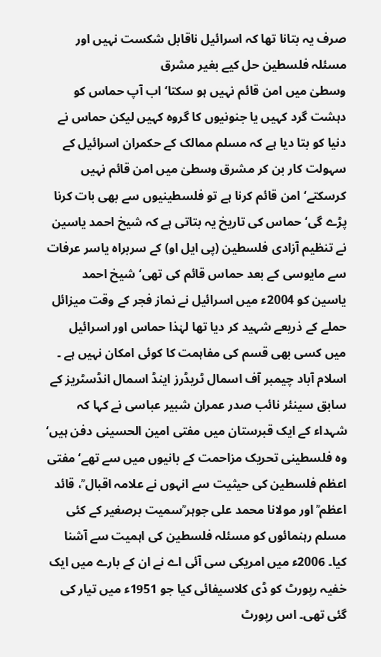صرف یہ بتانا تھا کہ اسرائیل ناقابل شکست نہیں اور مسئلہ فلسطین حل کیے بغیر مشرق
وسطیٰ میں امن قائم نہیں ہو سکتا‘ اب آپ حماس کو دہشت گرد کہیں یا جنونیوں کا گروہ کہیں لیکن حماس نے دنیا کو بتا دیا ہے کہ مسلم ممالک کے حکمران اسرائیل کے سہولت کار بن کر مشرق وسطیٰ میں امن قائم نہیں کرسکتے‘ امن قائم کرنا ہے تو فلسطینیوں سے بھی بات کرنا پڑے گی‘ حماس کی تاریخ یہ بتاتی ہے کہ شیخ احمد یاسین نے تنظیم آزادی فلسطین (پی ایل او) کے سربراہ یاسر عرفات سے مایوسی کے بعد حماس قائم کی تھی‘ شیخ احمد یاسین کو 2004ء میں اسرائیل نے نماز فجر کے وقت میزائل حملے کے ذریعے شہید کر دیا تھا لہٰذا حماس اور اسرائیل میں کسی بھی قسم کی مفاہمت کا کوئی امکان نہیں ہے ۔ اسلام آباد چیمبر آف اسمال ٹریڈرز اینڈ اسمال انڈسٹریز کے سابق سینئر نائب صدر عمران شبیر عباسی نے کہا کہ شہداء کے ایک قبرستان میں مفتی امین الحسینی دفن ہیں‘ وہ فلسطینی تحریک مزاحمت کے بانیوں میں سے تھے‘ مفتی اعظم فلسطین کی حیثیت سے انہوں نے علامہ اقبال ؒ، قائد اعظم ؒ اور مولانا محمد علی جوہر ؒسمیت برصغیر کے کئی مسلم رہنمائوں کو مسئلہ فلسطین کی اہمیت سے آشنا کیا۔ 2006ء میں امریکی سی آئی اے نے ان کے بارے میں ایک خفیہ رپورٹ کو ڈی کلاسیفائی کیا جو 1951ء میں تیار کی گئی تھی۔ اس رپورٹ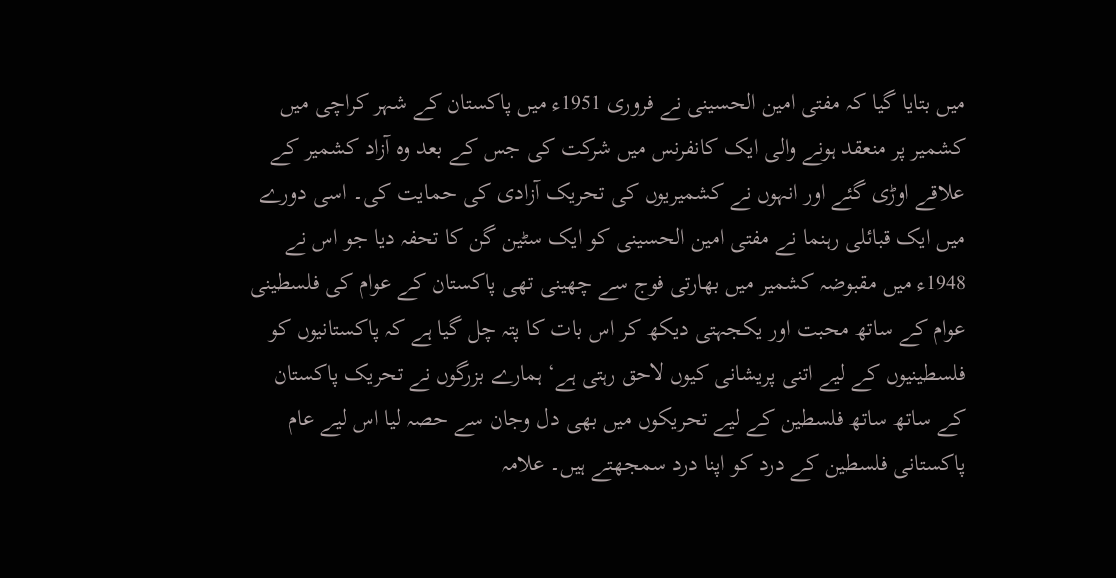میں بتایا گیا کہ مفتی امین الحسینی نے فروری 1951ء میں پاکستان کے شہر کراچی میں کشمیر پر منعقد ہونے والی ایک کانفرنس میں شرکت کی جس کے بعد وہ آزاد کشمیر کے علاقے اوڑی گئے اور انہوں نے کشمیریوں کی تحریک آزادی کی حمایت کی۔ اسی دورے میں ایک قبائلی رہنما نے مفتی امین الحسینی کو ایک سٹین گن کا تحفہ دیا جو اس نے 1948ء میں مقبوضہ کشمیر میں بھارتی فوج سے چھینی تھی پاکستان کے عوام کی فلسطینی عوام کے ساتھ محبت اور یکجہتی دیکھ کر اس بات کا پتہ چل گیا ہے کہ پاکستانیوں کو فلسطینیوں کے لیے اتنی پریشانی کیوں لاحق رہتی ہے‘ ہمارے بزرگوں نے تحریک پاکستان کے ساتھ ساتھ فلسطین کے لیے تحریکوں میں بھی دل وجان سے حصہ لیا اس لیے عام پاکستانی فلسطین کے درد کو اپنا درد سمجھتے ہیں۔ علامہ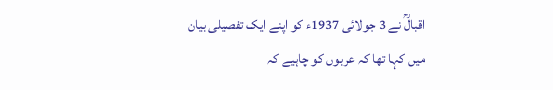اقبالؒ نے 3 جولائی 1937ء کو اپنے ایک تفصیلی بیان میں کہا تھا کہ عربوں کو چاہیے کہ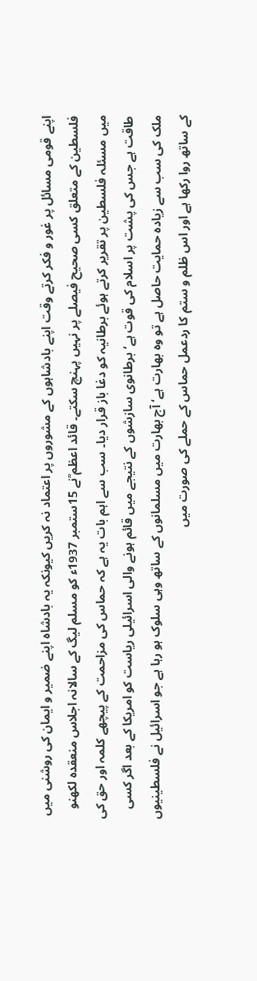اپنے قومی مسائل پر غور و فکر کرتے وقت اپنے بادشاہوں کے مشوروں پر اعتماد نہ کریں کیونکہ یہ بادشاہ اپنے ضمیر و ایمان کی روشنی میں فلسطین کے متعلق کسی صحیح فیصلے پر نہیں پہنچ سکتے۔ قائد اعظم ؒنے 15ستمبر 1937ء کو مسلم لیگ کے سالانہ اجلاس منعقدہ لکھنو میں مسئلہ فلسطین پر تقریر کرتے ہوئے برطانیہ کو دغا باز قرار دیا۔ سب سے اہم بات یہ ہے کہ حماس کی مزاحمت کے پیچھے کلمہ اور حق کی طاقت ہے جس کی پشت پر اسلام کی قوت ہے‘ برطانوی سازشوں کے نتیجے میں قائم ہونے والی اسرائیلی ریاست کو امریکا کے بعد اگر کسی ملک کی سب سے زیادہ حمایت حاصل ہے تو وہ بھارت ہے‘ آج بھارت میں مسلمانوں کے ساتھ وہی سلوک ہو رہا ہے جو اسرائیل نے فلسطینیوں کے ساتھ روا رکھا ہے اور اس ظلم و ستم کا ردعمل حماس کے حملے کی صورت میں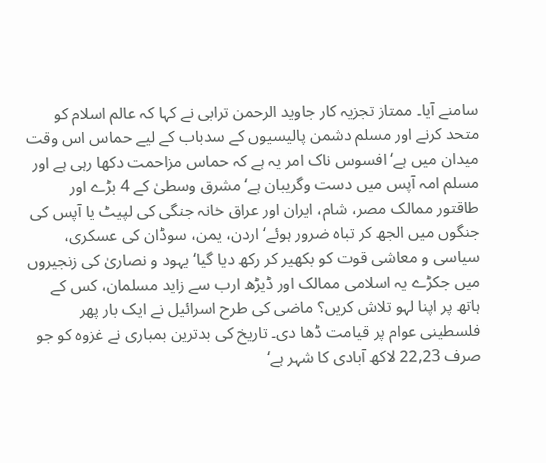سامنے آیا۔ ممتاز تجزیہ کار جاوید الرحمن ترابی نے کہا کہ عالم اسلام کو متحد کرنے اور مسلم دشمن پالیسیوں کے سدباب کے لیے حماس اس وقت میدان میں ہے‘ افسوس ناک امر یہ ہے کہ حماس مزاحمت دکھا رہی ہے اور مسلم امہ آپس میں دست وگریبان ہے‘ مشرق وسطیٰ کے 4 بڑے اور طاقتور ممالک مصر، شام، ایران اور عراق خانہ جنگی کی لپیٹ یا آپس کی جنگوں میں الجھ کر تباہ ضرور ہوئے‘ اردن، یمن، سوڈان کی عسکری، سیاسی و معاشی قوت کو بکھیر کر رکھ دیا گیا‘ یہود و نصاریٰ کی زنجیروں میں جکڑے یہ اسلامی ممالک اور ڈیڑھ ارب سے زاید مسلمان، کس کے ہاتھ پر اپنا لہو تلاش کریں؟ ماضی کی طرح اسرائیل نے ایک بار پھر فلسطینی عوام پر قیامت ڈھا دی۔ تاریخ کی بدترین بمباری نے غزوہ کو جو صرف 22,23 لاکھ آبادی کا شہر ہے‘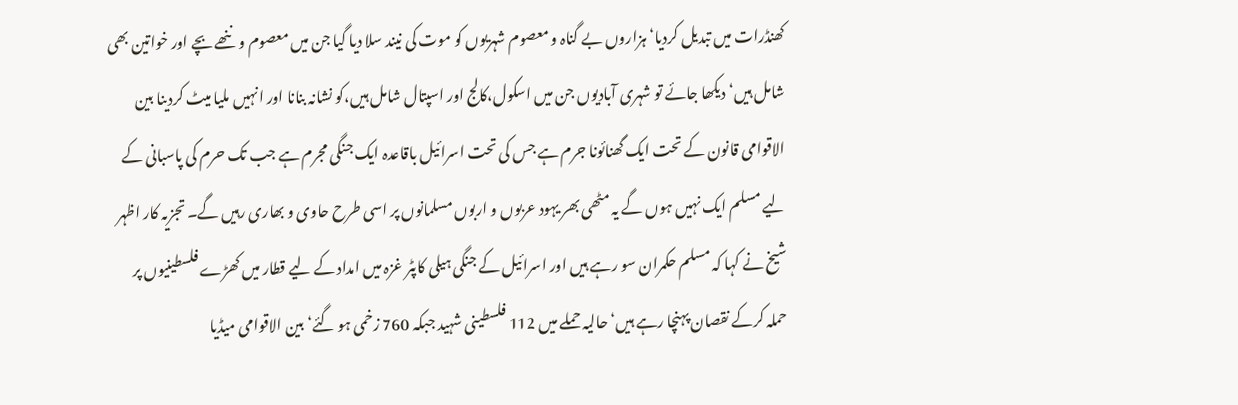کھنڈرات میں تبدیل کردیا‘ ہزاروں بے گناہ و معصوم شہریوں کو موت کی نیند سلا دیا گیا جن میں معصوم و ننھے بچے اور خواتین بھی شامل ہیں‘ دیکھا جائے تو شہری آبادیوں جن میں اسکول،کالج اور اسپتال شامل ہیں،کو نشانہ بنانا اور انہیں ملیا میٹ کردینا بین الاقوامی قانون کے تحت ایک گھنائونا جرم ہے جس کی تحت اسرائیل باقاعدہ ایک جنگی مجرم ہے جب تک حرم کی پاسبانی کے لیے مسلم ایک نہیں ہوں گے یہ مٹھی بھر یہود عربوں و اربوں مسلمانوں پر اسی طرح حاوی و بھاری رہیں گے۔ تجزیہ کار اظہر شیخ نے کہا کہ مسلم حکمران سو رہے ہیں اور اسرائیل کے جنگی ہیلی کاپٹر غزہ میں امداد کے لیے قطار میں کھڑے فلسطینیوں پر حملہ کرکے نقصان پہنچا رہے ہیں‘ حالیہ حملے میں 112 فلسطینی شہید جبکہ 760 زخمی ہو گئے‘ بین الاقوامی میڈیا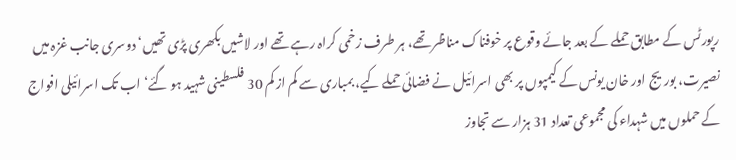رپورٹس کے مطابق حملے کے بعد جائے وقوع پر خوفناک مناظر تھے، ہر طرف زخمی کراہ رہے تھے اور لاشیں بکھری پڑی تھیں‘ دوسری جانب غزہ میں نصیرت، بوریج اور خان یونس کے کیمپوں پر بھی اسرائیل نے فضائی حملے کیے، بمباری سے کم از کم 30 فلسطینی شہید ہو گئے‘ اب تک اسرائیلی افواج کے حملوں میں شہداء کی مجموعی تعداد 31 ہزار سے تجاوز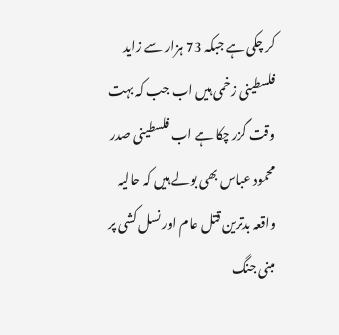کر چکی ہے جبکہ 73 ہزار سے زاید فلسطینی زخمی ہیں اب جب کہ بہت وقت گزر چکا ہے اب فلسطینی صدر محمود عباس بھی بولے ہیں کہ حالیہ واقعہ بدترین قتل عام اور نسل کشی پر مبنی جنگ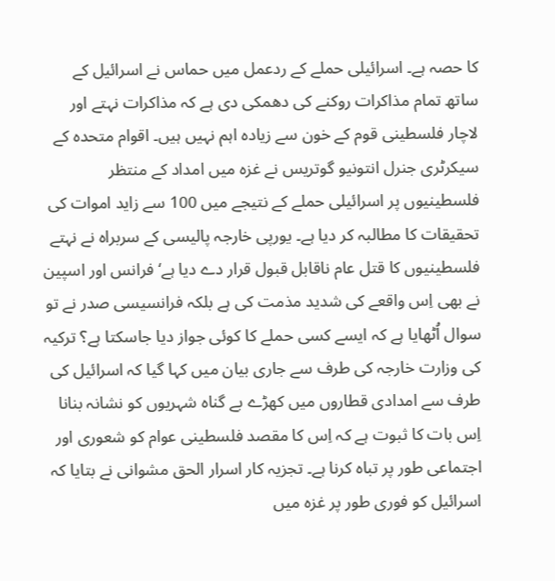کا حصہ ہے۔ اسرائیلی حملے کے ردعمل میں حماس نے اسرائیل کے ساتھ تمام مذاکرات روکنے کی دھمکی دی ہے کہ مذاکرات نہتے اور لاچار فلسطینی قوم کے خون سے زیادہ اہم نہیں ہیں۔ اقوام متحدہ کے سیکرٹری جنرل انتونیو گوتریس نے غزہ میں امداد کے منتظر فلسطینیوں پر اسرائیلی حملے کے نتیجے میں 100 سے زاید اموات کی تحقیقات کا مطالبہ کر دیا ہے۔ یورپی خارجہ پالیسی کے سربراہ نے نہتے فلسطینیوں کا قتل عام ناقابل قبول قرار دے دیا ہے‘ فرانس اور اسپین نے بھی اِس واقعے کی شدید مذمت کی ہے بلکہ فرانسیسی صدر نے تو سوال اُٹھایا ہے کہ ایسے کسی حملے کا کوئی جواز دیا جاسکتا ہے؟ ترکیہ کی وزارت خارجہ کی طرف سے جاری بیان میں کہا گیا کہ اسرائیل کی طرف سے امدادی قطاروں میں کھڑے بے گناہ شہریوں کو نشانہ بنانا اِس بات کا ثبوت ہے کہ اِس کا مقصد فلسطینی عوام کو شعوری اور اجتماعی طور پر تباہ کرنا ہے۔ تجزیہ کار اسرار الحق مشوانی نے بتایا کہ اسرائیل کو فوری طور پر غزہ میں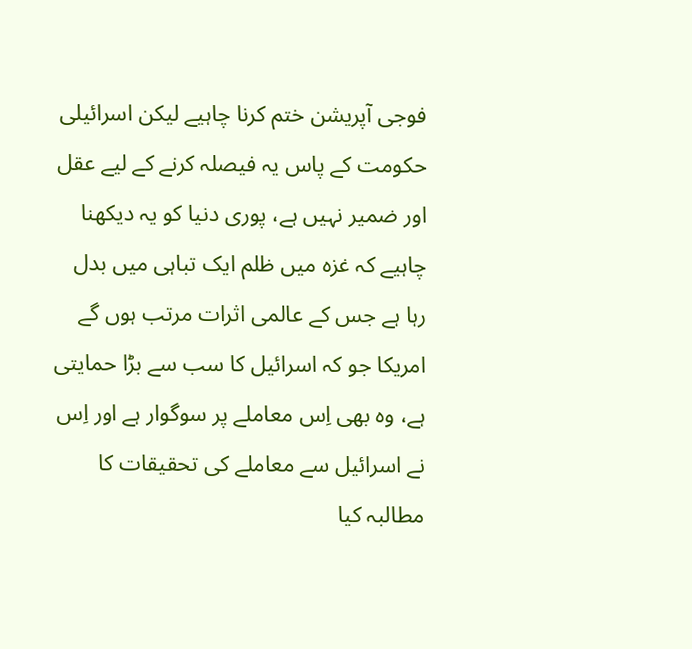فوجی آپریشن ختم کرنا چاہیے لیکن اسرائیلی حکومت کے پاس یہ فیصلہ کرنے کے لیے عقل اور ضمیر نہیں ہے، پوری دنیا کو یہ دیکھنا چاہیے کہ غزہ میں ظلم ایک تباہی میں بدل رہا ہے جس کے عالمی اثرات مرتب ہوں گے امریکا جو کہ اسرائیل کا سب سے بڑا حمایتی ہے، وہ بھی اِس معاملے پر سوگوار ہے اور اِس نے اسرائیل سے معاملے کی تحقیقات کا مطالبہ کیا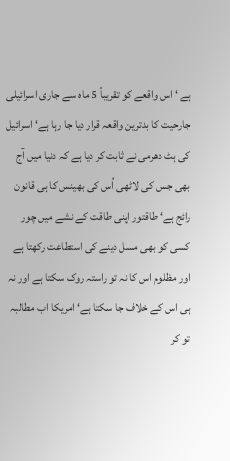ہے ‘ اس واقعے کو تقریباً 5 ماہ سے جاری اسرائیلی جارحیت کا بدترین واقعہ قرار دیا جا رہا ہے‘ اسرائیل کی ہٹ دھرمی نے ثابت کر دیا ہے کہ دنیا میں آج بھی جس کی لاٹھی اُس کی بھینس کا ہی قانون رائج ہے‘ طاقتور اپنی طاقت کے نشے میں چور کسی کو بھی مسل دینے کی استطاعت رکھتا ہے اور مظلوم اس کا نہ تو راستہ روک سکتا ہے اور نہ ہی اس کے خلاف جا سکتا ہے‘ امریکا اب مطالبہ تو کر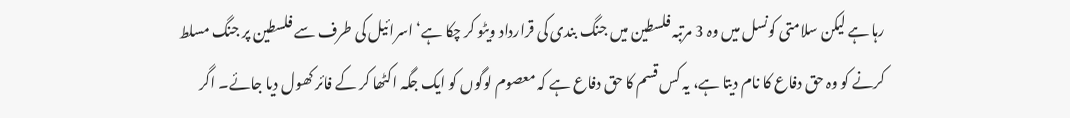رہا ہے لیکن سلامتی کونسل میں وہ 3 مرتبہ فلسطین میں جنگ بندی کی قرارداد ویٹو کر چکا ہے‘ اسرائیل کی طرف سے فلسطین پر جنگ مسلط کرنے کو وہ حق دفاع کا نام دیتا ہے، یہ کس قسم کا حق دفاع ہے کہ معصوم لوگوں کو ایک جگہ اکٹھا کر کے فائر کھول دیا جائے۔ اگر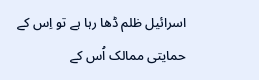اسرائیل ظلم ڈھا رہا ہے تو اِس کے حمایتی ممالک اُس کے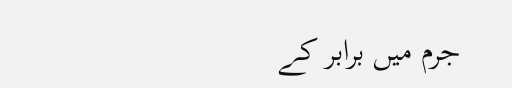جرم میں برابر کے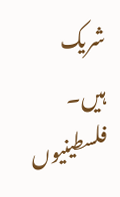شریک ہیں۔ فلسطینیوں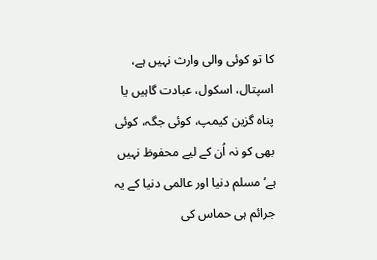کا تو کوئی والی وارث نہیں ہے، اسپتال، اسکول، عبادت گاہیں یا پناہ گزین کیمپ، کوئی جگہ، کوئی بھی کو نہ اُن کے لیے محفوظ نہیں ہے‘ مسلم دنیا اور عالمی دنیا کے یہ جرائم ہی حماس کی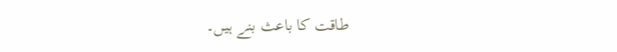طاقت کا باعث بنے ہیں۔